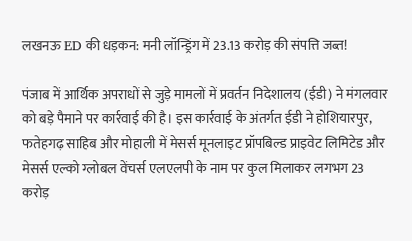लखनऊ ED की धड़कन: मनी लॉन्ड्रिंग में 23.13 करोड़ की संपत्ति जब्त!

पंजाब में आर्थिक अपराधों से जुड़े मामलों में प्रवर्तन निदेशालय (ईडी) ने मंगलवार को बड़े पैमाने पर कार्रवाई की है। इस कार्रवाई के अंतर्गत ईडी ने होशियारपुर, फतेहगढ़ साहिब और मोहाली में मेसर्स मूनलाइट प्रॉपबिल्ड प्राइवेट लिमिटेड और मेसर्स एल्को ग्लोबल वेंचर्स एलएलपी के नाम पर कुल मिलाकर लगभग 23 करोड़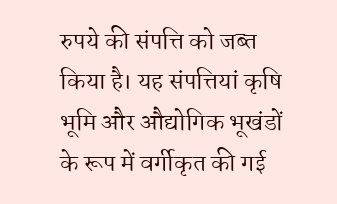रुपये की संपत्ति को जब्त किया है। यह संपत्तियां कृषि भूमि और औद्योगिक भूखंडों के रूप में वर्गीकृत की गई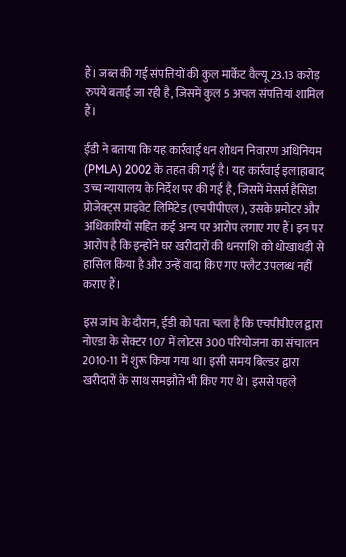हैं। जब्त की गई संपत्तियों की कुल मार्केट वैल्यू 23.13 करोड़ रुपये बताई जा रही है, जिसमें कुल 5 अचल संपत्तियां शामिल हैं।

ईडी ने बताया कि यह कार्रवाई धन शोधन निवारण अधिनियम (PMLA) 2002 के तहत की गई है। यह कार्रवाई इलाहाबाद उच्च न्यायालय के निर्देश पर की गई है, जिसमें मेसर्स हैसिंडा प्रोजेक्ट्स प्राइवेट लिमिटेड (एचपीपीएल), उसके प्रमोटर और अधिकारियों सहित कई अन्य पर आरोप लगाए गए हैं। इन पर आरोप है कि इन्होंने घर खरीदारों की धनराशि को धोखाधड़ी से हासिल किया है और उन्हें वादा किए गए फ्लैट उपलब्ध नहीं कराए हैं।

इस जांच के दौरान, ईडी को पता चला है कि एचपीपीएल द्वारा नोएडा के सेक्टर 107 में लोटस 300 परियोजना का संचालन 2010-11 में शुरू किया गया था। इसी समय बिल्डर द्वारा खरीदारों के साथ समझौते भी किए गए थे। इससे पहले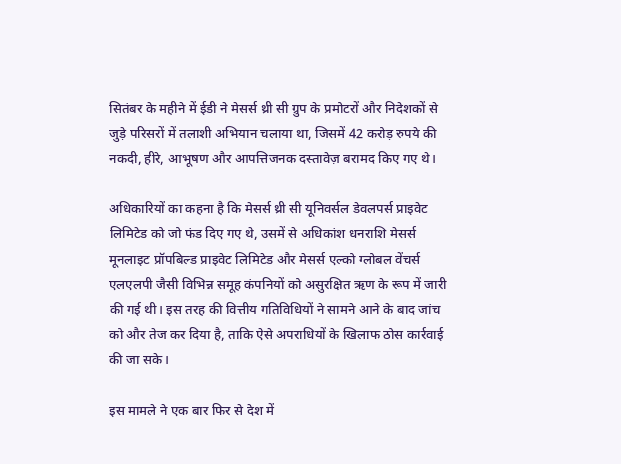सितंबर के महीने में ईडी ने मेसर्स थ्री सी ग्रुप के प्रमोटरों और निदेशकों से जुड़े परिसरों में तलाशी अभियान चलाया था, जिसमें 42 करोड़ रुपये की नकदी, हीरे, आभूषण और आपत्तिजनक दस्तावेज़ बरामद किए गए थे।

अधिकारियों का कहना है कि मेसर्स थ्री सी यूनिवर्सल डेवलपर्स प्राइवेट लिमिटेड को जो फंड दिए गए थे, उसमें से अधिकांश धनराशि मेसर्स मूनलाइट प्रॉपबिल्ड प्राइवेट लिमिटेड और मेसर्स एल्को ग्लोबल वेंचर्स एलएलपी जैसी विभिन्न समूह कंपनियों को असुरक्षित ऋण के रूप में जारी की गई थी। इस तरह की वित्तीय गतिविधियों ने सामने आने के बाद जांच को और तेज कर दिया है, ताकि ऐसे अपराधियों के खिलाफ ठोस कार्रवाई की जा सके।

इस मामले ने एक बार फिर से देश में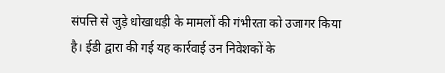संपत्ति से जुड़े धोखाधड़ी के मामलों की गंभीरता को उजागर किया है। ईडी द्वारा की गई यह कार्रवाई उन निवेशकों के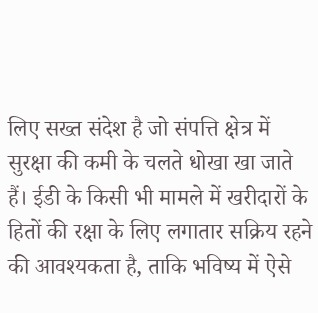लिए सख्त संदेश है जो संपत्ति क्षेत्र में सुरक्षा की कमी के चलते धोखा खा जाते हैं। ईडी के किसी भी मामले में खरीदारों के हितों की रक्षा के लिए लगातार सक्रिय रहने की आवश्यकता है, ताकि भविष्य में ऐसे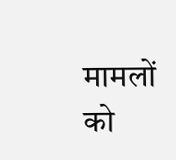मामलों को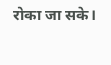रोका जा सके।